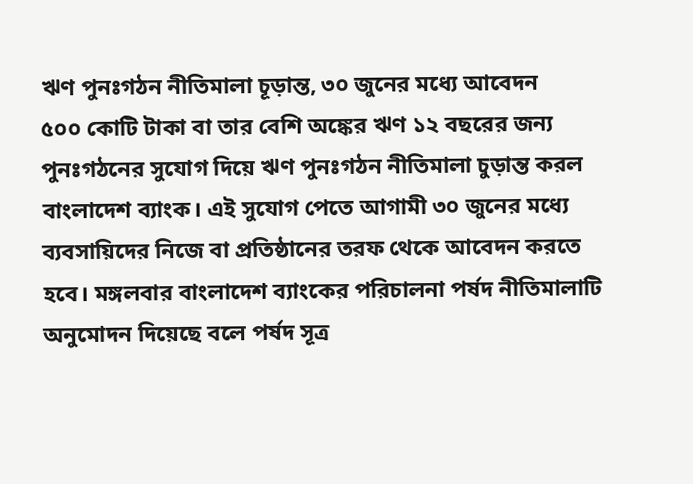ঋণ পুনঃগঠন নীতিমালা চূড়ান্ত, ৩০ জুনের মধ্যে আবেদন
৫০০ কোটি টাকা বা তার বেশি অঙ্কের ঋণ ১২ বছরের জন্য পুনঃগঠনের সুযোগ দিয়ে ঋণ পুনঃগঠন নীতিমালা চুড়ান্ত করল বাংলাদেশ ব্যাংক। এই সুযোগ পেতে আগামী ৩০ জুনের মধ্যে ব্যবসায়িদের নিজে বা প্রতিষ্ঠানের তরফ থেকে আবেদন করতে হবে। মঙ্গলবার বাংলাদেশ ব্যাংকের পরিচালনা পর্ষদ নীতিমালাটি অনুমোদন দিয়েছে বলে পর্ষদ সূত্র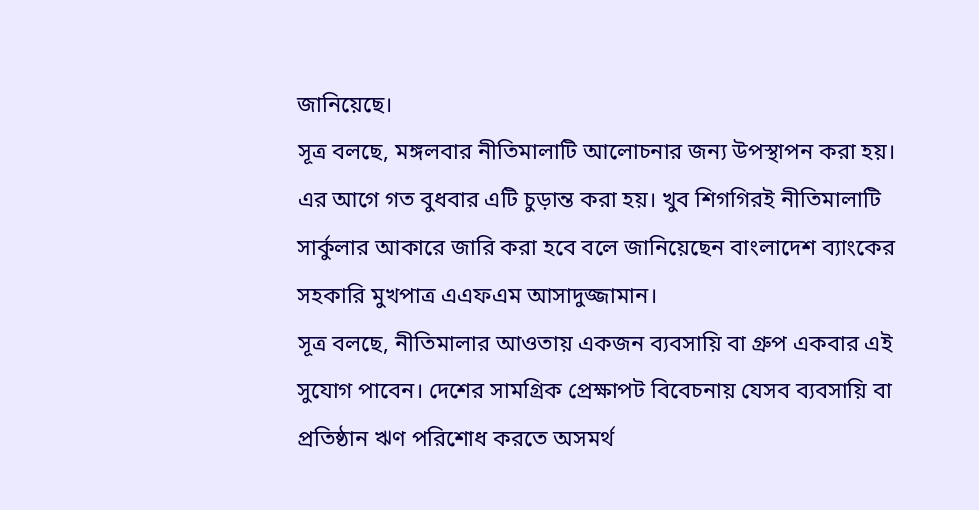জানিয়েছে।
সূত্র বলছে, মঙ্গলবার নীতিমালাটি আলোচনার জন্য উপস্থাপন করা হয়। এর আগে গত বুধবার এটি চুড়ান্ত করা হয়। খুব শিগগিরই নীতিমালাটি সার্কুলার আকারে জারি করা হবে বলে জানিয়েছেন বাংলাদেশ ব্যাংকের সহকারি মুখপাত্র এএফএম আসাদুজ্জামান।
সূত্র বলছে, নীতিমালার আওতায় একজন ব্যবসায়ি বা গ্রুপ একবার এই সুযোগ পাবেন। দেশের সামগ্রিক প্রেক্ষাপট বিবেচনায় যেসব ব্যবসায়ি বা প্রতিষ্ঠান ঋণ পরিশোধ করতে অসমর্থ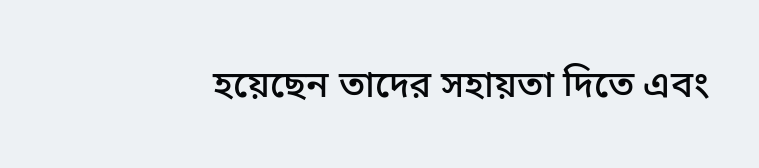হয়েছেন তাদের সহায়তা দিতে এবং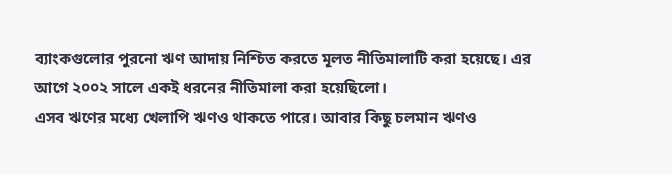ব্যাংকগুলোর পুরনো ঋণ আদায় নিশ্চিত করতে মূলত নীতিমালাটি করা হয়েছে। এর আগে ২০০২ সালে একই ধরনের নীতিমালা করা হয়েছিলো।
এসব ঋণের মধ্যে খেলাপি ঋণও থাকতে পারে। আবার কিছু চলমান ঋণও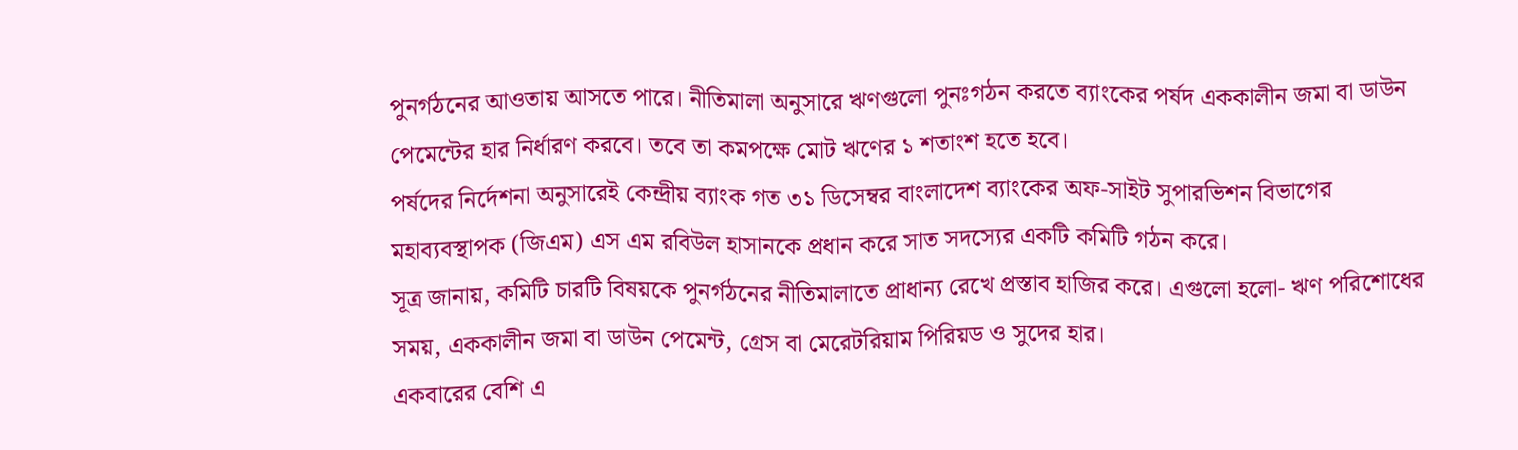পুনর্গঠনের আওতায় আসতে পারে। নীতিমালা অনুসারে ঋণগুলো পুনঃগঠন করতে ব্যাংকের পর্ষদ এককালীন জমা বা ডাউন পেমেন্টের হার নির্ধারণ করবে। তবে তা কমপক্ষে মোট ঋণের ১ শতাংশ হতে হবে।
পর্ষদের নির্দেশনা অনুসারেই কেন্দ্রীয় ব্যাংক গত ৩১ ডিসেম্বর বাংলাদেশ ব্যাংকের অফ-সাইট সুপারভিশন বিভাগের মহাব্যবস্থাপক (জিএম) এস এম রবিউল হাসানকে প্রধান করে সাত সদস্যের একটি কমিটি গঠন করে।
সূত্র জানায়, কমিটি চারটি বিষয়কে পুনর্গঠনের নীতিমালাতে প্রাধান্য রেখে প্রস্তাব হাজির করে। এগুলো হলো- ঋণ পরিশোধের সময়, এককালীন জমা বা ডাউন পেমেন্ট, গ্রেস বা মেরেটরিয়াম পিরিয়ড ও সুদের হার।
একবারের বেশি এ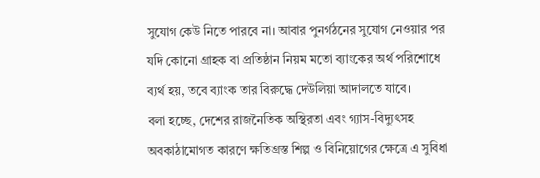সুযোগ কেউ নিতে পারবে না। আবার পুনর্গঠনের সুযোগ নেওয়ার পর যদি কোনো গ্রাহক বা প্রতিষ্ঠান নিয়ম মতো ব্যাংকের অর্থ পরিশোধে ব্যর্থ হয়, তবে ব্যাংক তার বিরুদ্ধে দেউলিয়া আদালতে যাবে।
বলা হচ্ছে, দেশের রাজনৈতিক অস্থিরতা এবং গ্যাস-বিদ্যুৎসহ অবকাঠামোগত কারণে ক্ষতিগ্রস্ত শিল্প ও বিনিয়োগের ক্ষেত্রে এ সুবিধা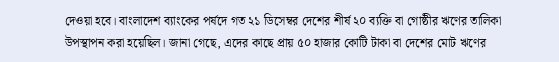দেওয়া হবে। বাংলাদেশ ব্যাংকের পর্ষদে গত ২১ ডিসেম্বর দেশের শীর্ষ ২০ ব্যক্তি বা গোষ্ঠীর ঋণের তালিকা উপস্থাপন করা হয়েছিল। জানা গেছে, এদের কাছে প্রায় ৫০ হাজার কোটি টাকা বা দেশের মোট ঋণের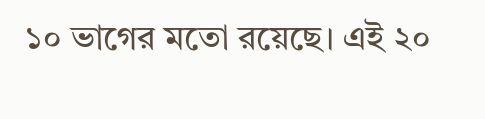১০ ভাগের মতো রয়েছে। এই ২০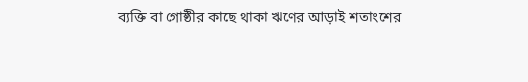ব্যক্তি বা গোষ্ঠীর কাছে থাকা ঋণের আড়াই শতাংশের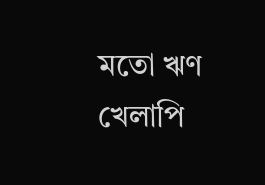মতো ঋণ খেলাপি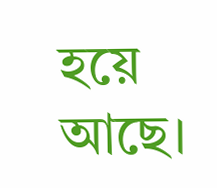হয়ে আছে।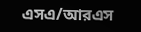এসএ/আরএস